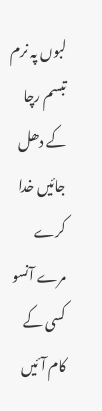لبوں پہ نرم تبسم رچا کے دھل جائیں خدا کرے مرے آنسو کسی کے کام آئیں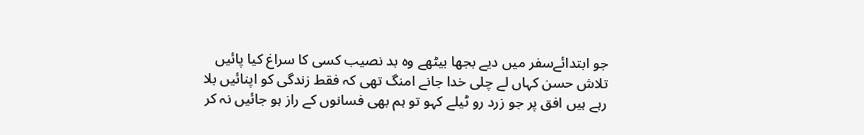جو ابتدائےسفر میں دیے بجھا بیٹھے وہ بد نصیب کسی کا سراغ کیا پائیں تلاش حسن کہاں لے چلی خدا جانے امنگ تھی کہ فقط زندگی کو اپنائیں بلا رہے ہیں افق پر جو زرد رو ٹیلے کہو تو ہم بھی فسانوں کے راز ہو جائیں نہ کر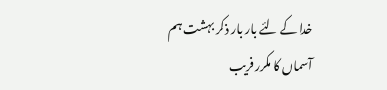خدا کے لئے بار بار ذکر بہشت ہم آسماں کا مکرر فریب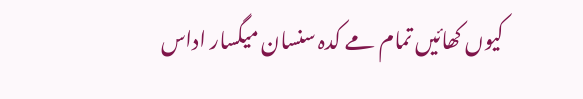کیوں کھائیں تمام مے کدہ سنسان میگسار اداس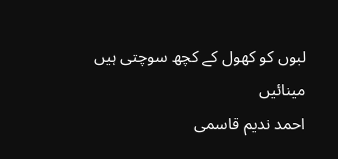لبوں کو کھول کے کچھ سوچتی ہیں مینائیں
احمد ندیم قاسمی